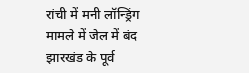रांची में मनी लॉन्ड्रिंग मामले में जेल में बंद झारखंड के पूर्व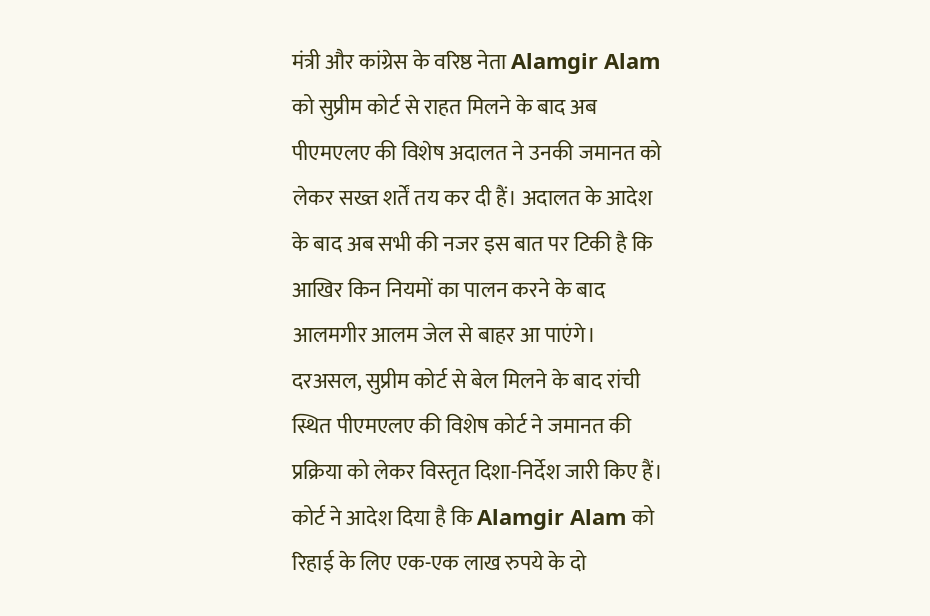मंत्री और कांग्रेस के वरिष्ठ नेता Alamgir Alam को सुप्रीम कोर्ट से राहत मिलने के बाद अब पीएमएलए की विशेष अदालत ने उनकी जमानत को लेकर सख्त शर्तें तय कर दी हैं। अदालत के आदेश के बाद अब सभी की नजर इस बात पर टिकी है कि आखिर किन नियमों का पालन करने के बाद आलमगीर आलम जेल से बाहर आ पाएंगे।
दरअसल, सुप्रीम कोर्ट से बेल मिलने के बाद रांची स्थित पीएमएलए की विशेष कोर्ट ने जमानत की प्रक्रिया को लेकर विस्तृत दिशा-निर्देश जारी किए हैं। कोर्ट ने आदेश दिया है कि Alamgir Alam को रिहाई के लिए एक-एक लाख रुपये के दो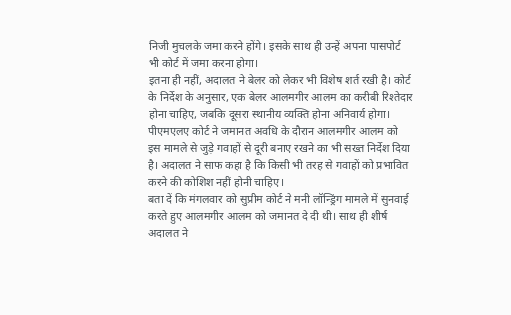निजी मुचलके जमा करने होंगे। इसके साथ ही उन्हें अपना पासपोर्ट भी कोर्ट में जमा करना होगा।
इतना ही नहीं, अदालत ने बेलर को लेकर भी विशेष शर्त रखी है। कोर्ट के निर्देश के अनुसार, एक बेलर आलमगीर आलम का करीबी रिश्तेदार होना चाहिए, जबकि दूसरा स्थानीय व्यक्ति होना अनिवार्य होगा।
पीएमएलए कोर्ट ने जमानत अवधि के दौरान आलमगीर आलम को इस मामले से जुड़े गवाहों से दूरी बनाए रखने का भी सख्त निर्देश दिया है। अदालत ने साफ कहा है कि किसी भी तरह से गवाहों को प्रभावित करने की कोशिश नहीं होनी चाहिए।
बता दें कि मंगलवार को सुप्रीम कोर्ट ने मनी लॉन्ड्रिंग मामले में सुनवाई करते हुए आलमगीर आलम को जमानत दे दी थी। साथ ही शीर्ष अदालत ने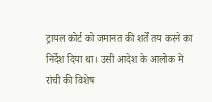ट्रायल कोर्ट को जमानत की शर्तें तय करने का निर्देश दिया था। उसी आदेश के आलोक में रांची की विशेष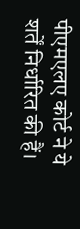पीएमएलए कोर्ट ने ये शर्तें निर्धारित की हैं।